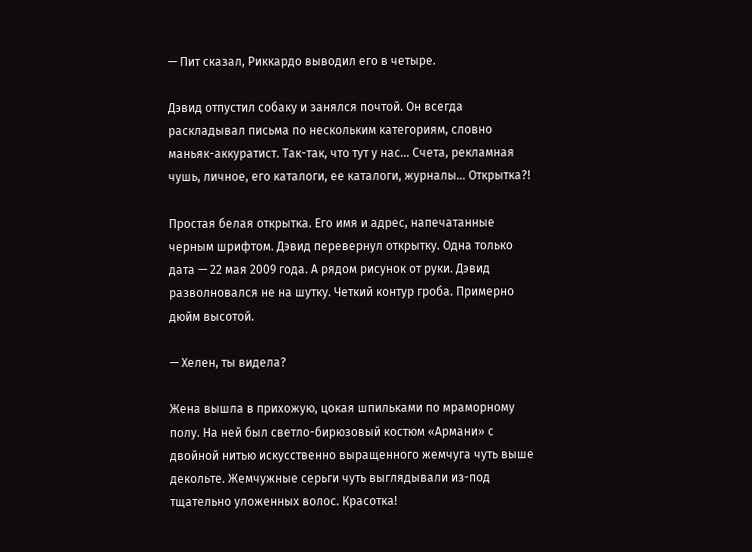— Пит сказал, Риккардо выводил его в четыре.

Дэвид отпустил собаку и занялся почтой. Он всегда раскладывал письма по нескольким категориям, словно маньяк-аккуратист. Так-так, что тут у нас… Счета, рекламная чушь, личное, его каталоги, ее каталоги, журналы… Открытка?!

Простая белая открытка. Его имя и адрес, напечатанные черным шрифтом. Дэвид перевернул открытку. Одна только дата — 22 мая 2009 года. А рядом рисунок от руки. Дэвид разволновался не на шутку. Четкий контур гроба. Примерно дюйм высотой.

— Хелен, ты видела?

Жена вышла в прихожую, цокая шпильками по мраморному полу. На ней был светло-бирюзовый костюм «Армани» с двойной нитью искусственно выращенного жемчуга чуть выше декольте. Жемчужные серьги чуть выглядывали из-под тщательно уложенных волос. Красотка!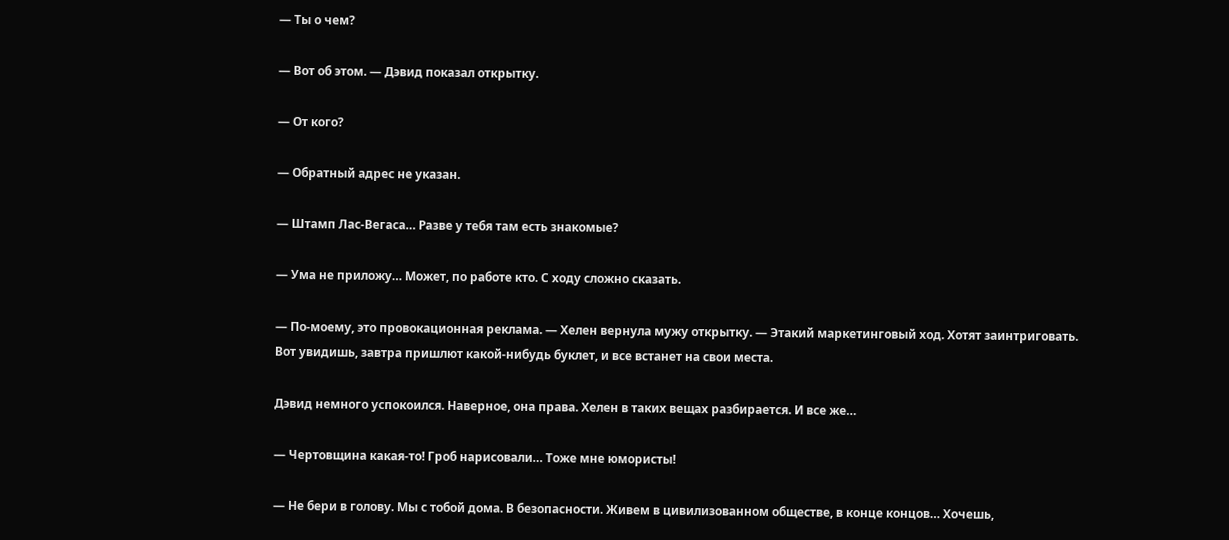— Ты о чем?

— Вот об этом. — Дэвид показал открытку.

— От кого?

— Обратный адрес не указан.

— Штамп Лас-Вегаса… Разве у тебя там есть знакомые?

— Ума не приложу… Может, по работе кто. С ходу сложно сказать.

— По-моему, это провокационная реклама. — Хелен вернула мужу открытку. — Этакий маркетинговый ход. Хотят заинтриговать. Вот увидишь, завтра пришлют какой-нибудь буклет, и все встанет на свои места.

Дэвид немного успокоился. Наверное, она права. Хелен в таких вещах разбирается. И все же…

— Чертовщина какая-то! Гроб нарисовали… Тоже мне юмористы!

— Не бери в голову. Мы с тобой дома. В безопасности. Живем в цивилизованном обществе, в конце концов… Хочешь,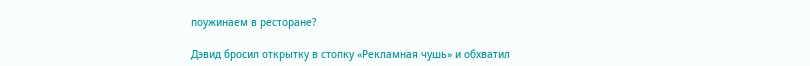поужинаем в ресторане?

Дэвид бросил открытку в стопку «Рекламная чушь» и обхватил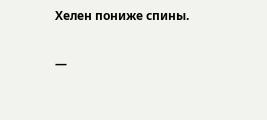Хелен пониже спины.

—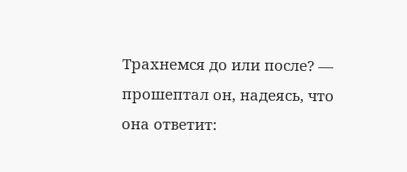Трахнемся до или после? — прошептал он, надеясь, что она ответит: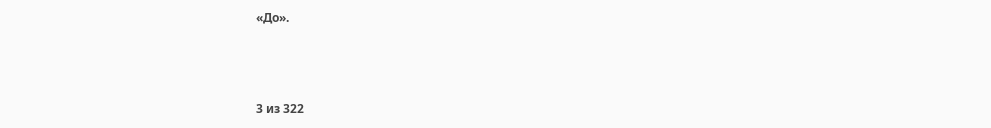«До».



3 из 322